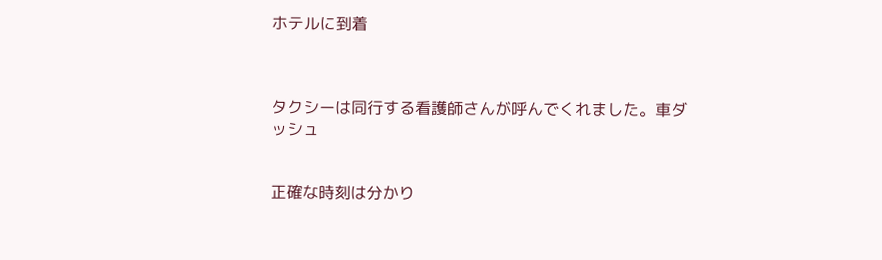ホテルに到着



タクシーは同行する看護師さんが呼んでくれました。車ダッシュ


正確な時刻は分かり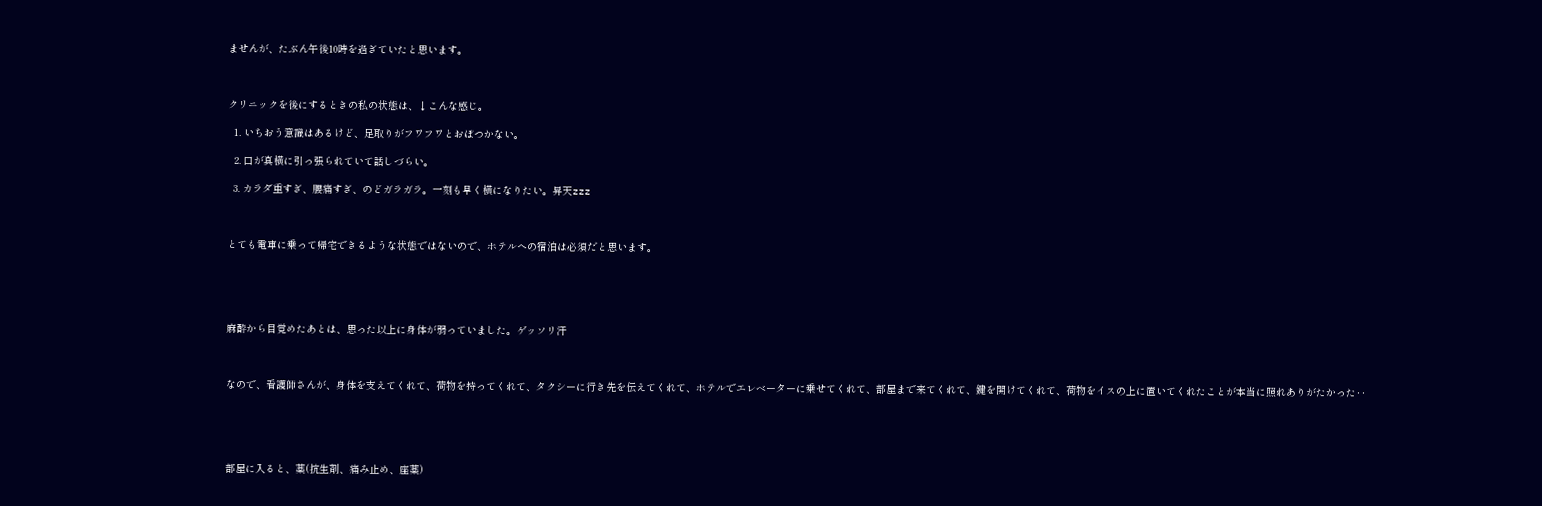ませんが、たぶん午後10時を過ぎていたと思います。



クリニックを後にするときの私の状態は、↓こんな感じ。

  1. いちおう意識はあるけど、足取りがフワフワとおぼつかない。

  2. 口が真横に引っ張られていて話しづらい。

  3. カラダ重すぎ、腰痛すぎ、のどガラガラ。一刻も早く横になりたい。昇天zzz



とても電車に乗って帰宅できるような状態ではないので、ホテルへの宿泊は必須だと思います。





麻酔から目覚めたあとは、思った以上に身体が弱っていました。ゲッソリ汗



なので、看護師さんが、身体を支えてくれて、荷物を持ってくれて、タクシーに行き先を伝えてくれて、ホテルでエレベーターに乗せてくれて、部屋まで来てくれて、鍵を開けてくれて、荷物をイスの上に置いてくれたことが本当に照れありがたかった‥





部屋に入ると、薬(抗生剤、痛み止め、座薬)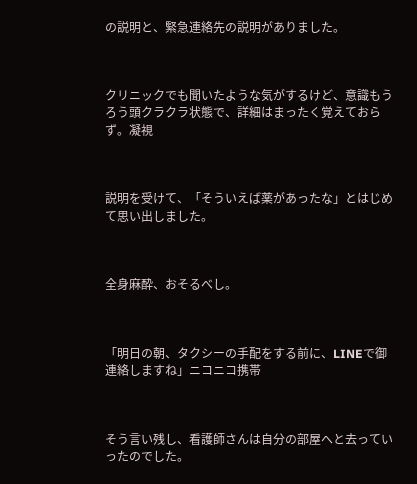の説明と、緊急連絡先の説明がありました。



クリニックでも聞いたような気がするけど、意識もうろう頭クラクラ状態で、詳細はまったく覚えておらず。凝視



説明を受けて、「そういえば薬があったな」とはじめて思い出しました。



全身麻酔、おそるべし。



「明日の朝、タクシーの手配をする前に、LINEで御連絡しますね」ニコニコ携帯



そう言い残し、看護師さんは自分の部屋へと去っていったのでした。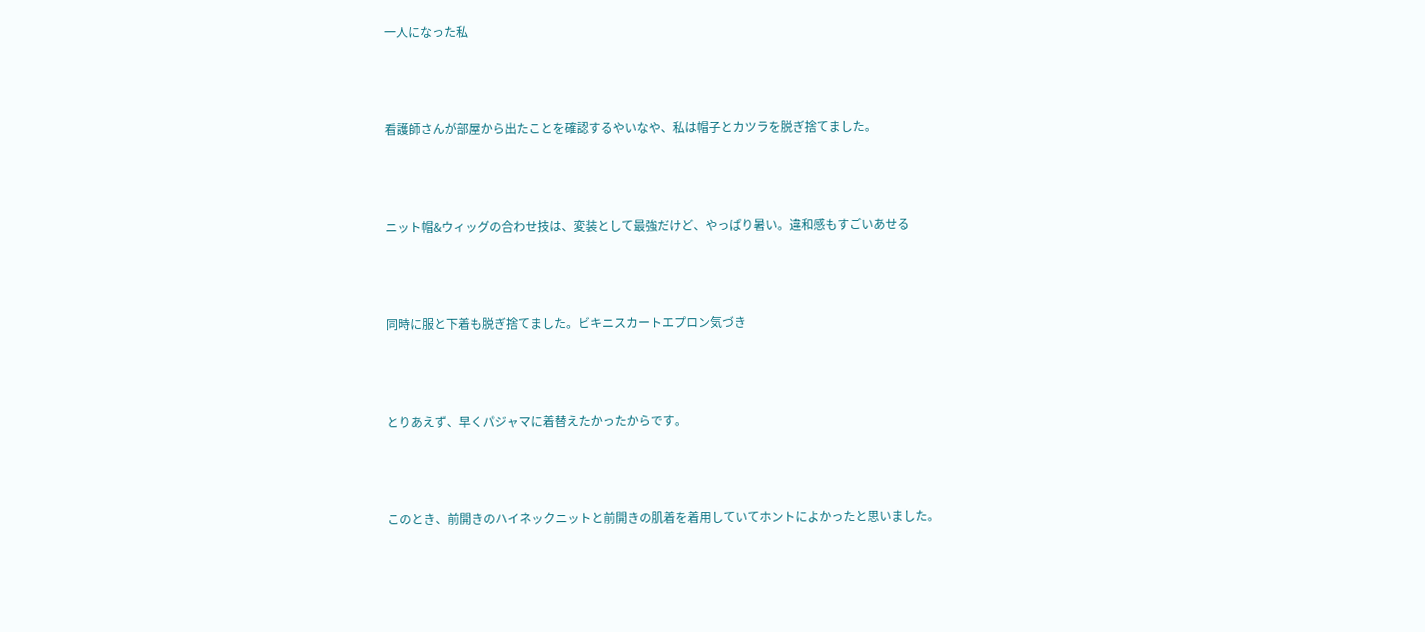一人になった私



看護師さんが部屋から出たことを確認するやいなや、私は帽子とカツラを脱ぎ捨てました。



ニット帽&ウィッグの合わせ技は、変装として最強だけど、やっぱり暑い。違和感もすごいあせる



同時に服と下着も脱ぎ捨てました。ビキニスカートエプロン気づき



とりあえず、早くパジャマに着替えたかったからです。



このとき、前開きのハイネックニットと前開きの肌着を着用していてホントによかったと思いました。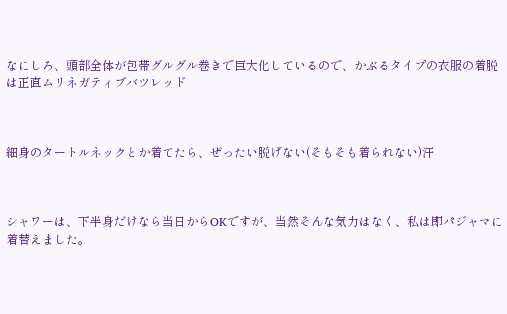なにしろ、頭部全体が包帯グルグル巻きで巨大化しているので、かぶるタイプの衣服の着脱は正直ムリネガティブバツレッド



細身のタートルネックとか着てたら、ぜったい脱げない(そもそも着られない)汗



シャワーは、下半身だけなら当日からOKですが、当然そんな気力はなく、私は即パジャマに着替えました。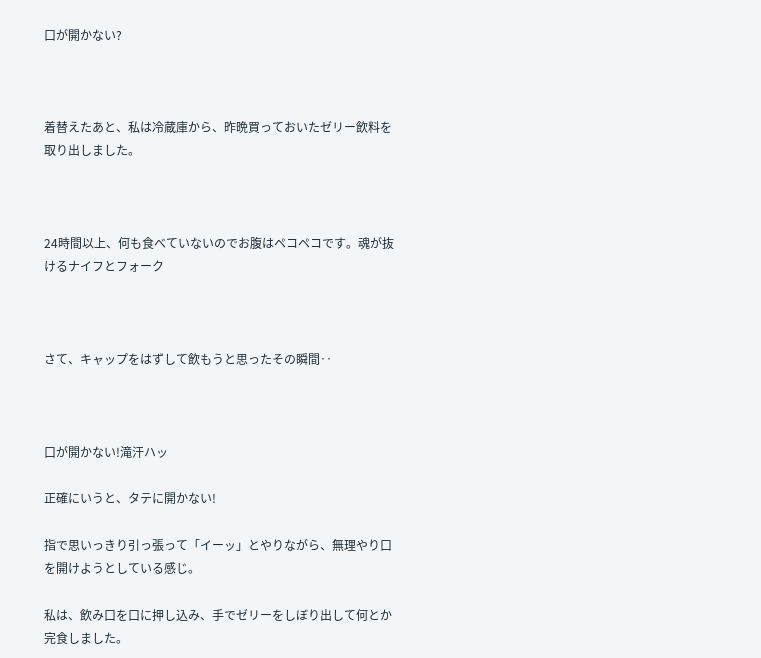口が開かない?



着替えたあと、私は冷蔵庫から、昨晩買っておいたゼリー飲料を取り出しました。



24時間以上、何も食べていないのでお腹はペコペコです。魂が抜けるナイフとフォーク



さて、キャップをはずして飲もうと思ったその瞬間‥



口が開かない!滝汗ハッ

正確にいうと、タテに開かない!

指で思いっきり引っ張って「イーッ」とやりながら、無理やり口を開けようとしている感じ。

私は、飲み口を口に押し込み、手でゼリーをしぼり出して何とか完食しました。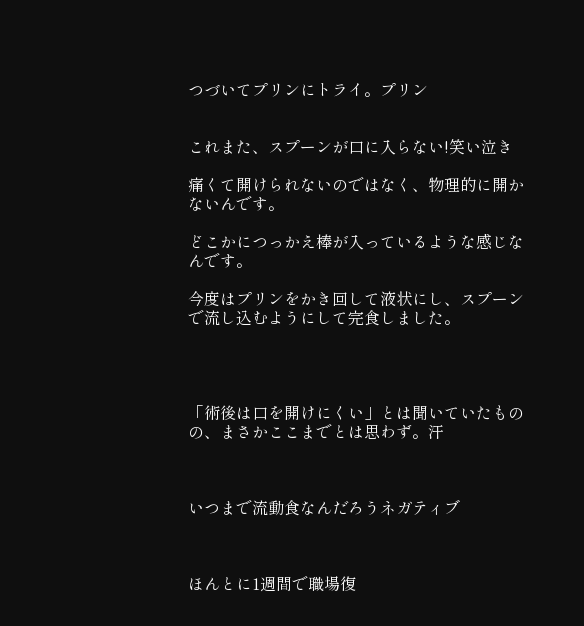つづいてプリンにトライ。プリン


これまた、スプーンが口に入らない!笑い泣き

痛くて開けられないのではなく、物理的に開かないんです。

どこかにつっかえ棒が入っているような感じなんです。

今度はプリンをかき回して液状にし、スプーンで流し込むようにして完食しました。




「術後は口を開けにくい」とは聞いていたものの、まさかここまでとは思わず。汗



いつまで流動食なんだろうネガティブ



ほんとに1週間で職場復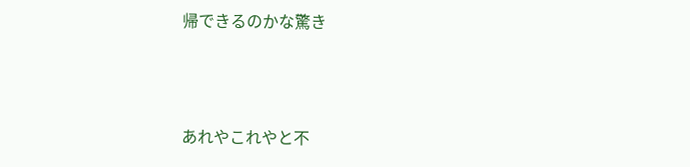帰できるのかな驚き



あれやこれやと不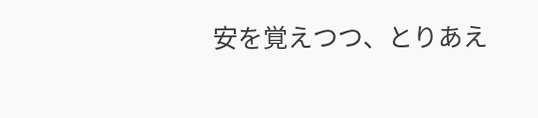安を覚えつつ、とりあえ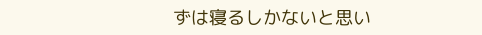ずは寝るしかないと思い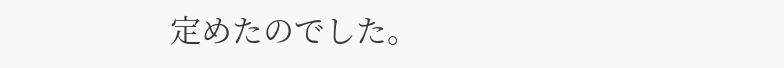定めたのでした。